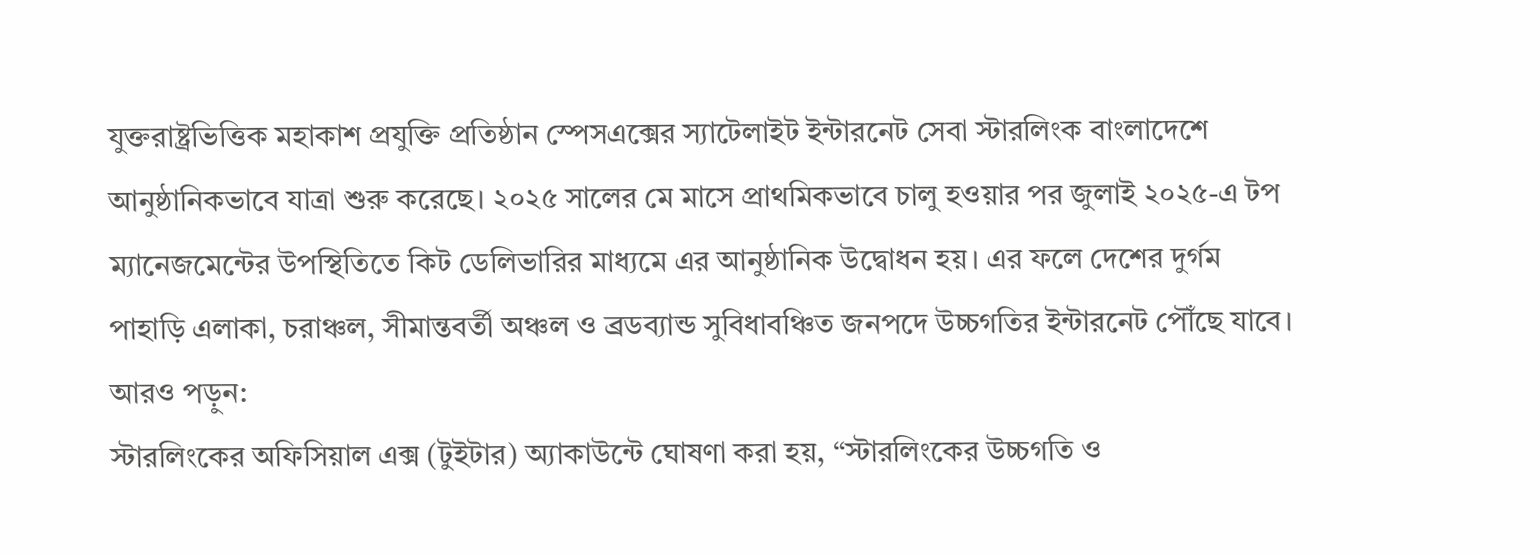যুক্তরাষ্ট্রভিত্তিক মহাকাশ প্রযুক্তি প্রতিষ্ঠান স্পেসএক্সের স্যাটেলাইট ইন্টারনেট সেবা স্টারলিংক বাংলাদেশে আনুষ্ঠানিকভাবে যাত্রা শুরু করেছে। ২০২৫ সালের মে মাসে প্রাথমিকভাবে চালু হওয়ার পর জুলাই ২০২৫-এ টপ ম্যানেজমেন্টের উপস্থিতিতে কিট ডেলিভারির মাধ্যমে এর আনুষ্ঠানিক উদ্বোধন হয়। এর ফলে দেশের দুর্গম পাহাড়ি এলাকা, চরাঞ্চল, সীমান্তবর্তী অঞ্চল ও ব্রডব্যান্ড সুবিধাবঞ্চিত জনপদে উচ্চগতির ইন্টারনেট পৌঁছে যাবে।
আরও পড়ুন:
স্টারলিংকের অফিসিয়াল এক্স (টুইটার) অ্যাকাউন্টে ঘোষণা করা হয়, “স্টারলিংকের উচ্চগতি ও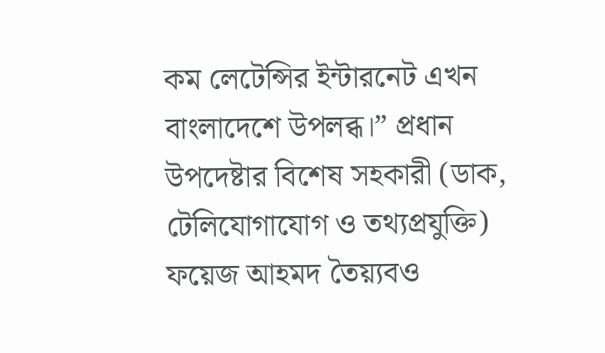কম লেটেন্সির ইন্টারনেট এখন বাংলাদেশে উপলব্ধ।” প্রধান উপদেষ্টার বিশেষ সহকারী (ডাক, টেলিযোগাযোগ ও তথ্যপ্রযুক্তি) ফয়েজ আহমদ তৈয়্যবও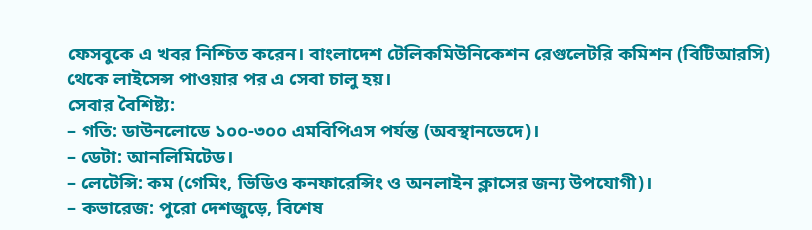ফেসবুকে এ খবর নিশ্চিত করেন। বাংলাদেশ টেলিকমিউনিকেশন রেগুলেটরি কমিশন (বিটিআরসি) থেকে লাইসেন্স পাওয়ার পর এ সেবা চালু হয়।
সেবার বৈশিষ্ট্য:
– গতি: ডাউনলোডে ১০০-৩০০ এমবিপিএস পর্যন্ত (অবস্থানভেদে)।
– ডেটা: আনলিমিটেড।
– লেটেন্সি: কম (গেমিং, ভিডিও কনফারেন্সিং ও অনলাইন ক্লাসের জন্য উপযোগী)।
– কভারেজ: পুরো দেশজুড়ে, বিশেষ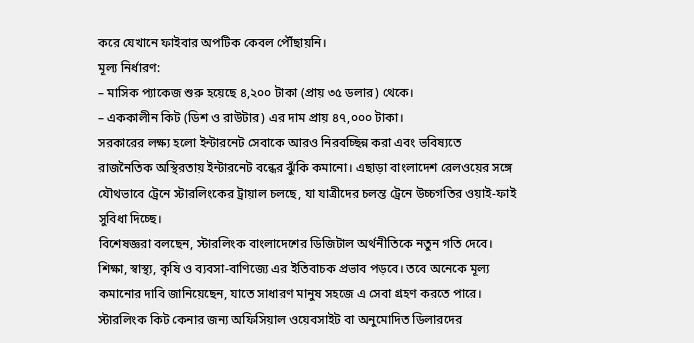করে যেখানে ফাইবার অপটিক কেবল পৌঁছায়নি।
মূল্য নির্ধারণ:
– মাসিক প্যাকেজ শুরু হয়েছে ৪,২০০ টাকা (প্রায় ৩৫ ডলার) থেকে।
– এককালীন কিট (ডিশ ও রাউটার) এর দাম প্রায় ৪৭,০০০ টাকা।
সরকারের লক্ষ্য হলো ইন্টারনেট সেবাকে আরও নিরবচ্ছিন্ন করা এবং ভবিষ্যতে রাজনৈতিক অস্থিরতায় ইন্টারনেট বন্ধের ঝুঁকি কমানো। এছাড়া বাংলাদেশ রেলওয়ের সঙ্গে যৌথভাবে ট্রেনে স্টারলিংকের ট্রায়াল চলছে, যা যাত্রীদের চলন্ত ট্রেনে উচ্চগতির ওয়াই-ফাই সুবিধা দিচ্ছে।
বিশেষজ্ঞরা বলছেন, স্টারলিংক বাংলাদেশের ডিজিটাল অর্থনীতিকে নতুন গতি দেবে। শিক্ষা, স্বাস্থ্য, কৃষি ও ব্যবসা-বাণিজ্যে এর ইতিবাচক প্রভাব পড়বে। তবে অনেকে মূল্য কমানোর দাবি জানিয়েছেন, যাতে সাধারণ মানুষ সহজে এ সেবা গ্রহণ করতে পারে।
স্টারলিংক কিট কেনার জন্য অফিসিয়াল ওয়েবসাইট বা অনুমোদিত ডিলারদের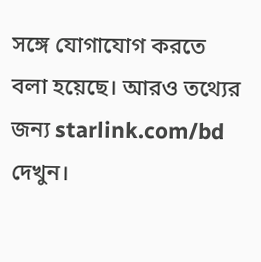সঙ্গে যোগাযোগ করতে বলা হয়েছে। আরও তথ্যের জন্য starlink.com/bd দেখুন।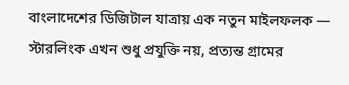বাংলাদেশের ডিজিটাল যাত্রায় এক নতুন মাইলফলক — স্টারলিংক এখন শুধু প্রযুক্তি নয়, প্রত্যন্ত গ্রামের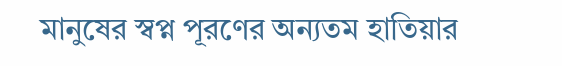মানুষের স্বপ্ন পূরণের অন্যতম হাতিয়ার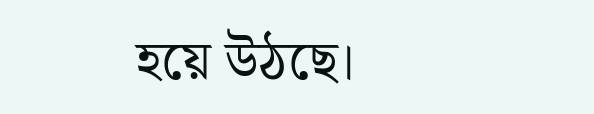হয়ে উঠছে।